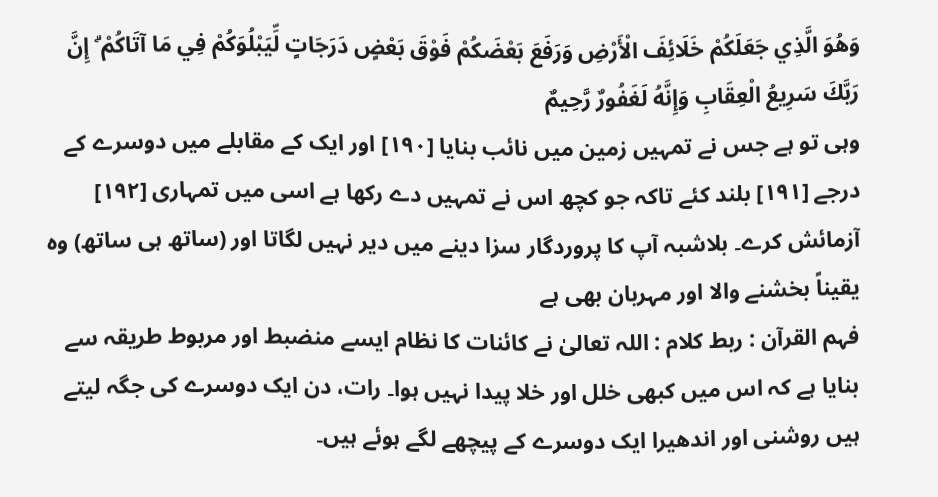وَهُوَ الَّذِي جَعَلَكُمْ خَلَائِفَ الْأَرْضِ وَرَفَعَ بَعْضَكُمْ فَوْقَ بَعْضٍ دَرَجَاتٍ لِّيَبْلُوَكُمْ فِي مَا آتَاكُمْ ۗ إِنَّ رَبَّكَ سَرِيعُ الْعِقَابِ وَإِنَّهُ لَغَفُورٌ رَّحِيمٌ
وہی تو ہے جس نے تمہیں زمین میں نائب بنایا [١٩٠] اور ایک کے مقابلے میں دوسرے کے درجے [١٩١] بلند کئے تاکہ جو کچھ اس نے تمہیں دے رکھا ہے اسی میں تمہاری [١٩٢] آزمائش کرے۔ بلاشبہ آپ کا پروردگار سزا دینے میں دیر نہیں لگاتا اور (ساتھ ہی ساتھ) وہ یقیناً بخشنے والا اور مہربان بھی ہے
فہم القرآن : ربط کلام : اللہ تعالیٰ نے کائنات کا نظام ایسے منضبط اور مربوط طریقہ سے بنایا ہے کہ اس میں کبھی خلل اور خلا پیدا نہیں ہوا۔ رات، دن ایک دوسرے کی جگہ لیتے ہیں روشنی اور اندھیرا ایک دوسرے کے پیچھے لگے ہوئے ہیں۔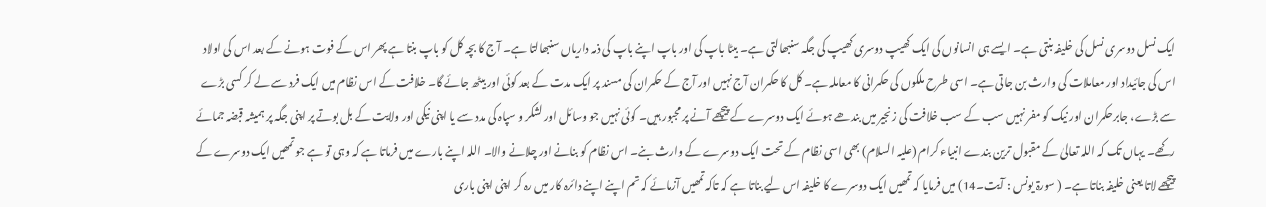ایک نسل دوسری نسل کی خلیفہ بنتی ہے۔ ایسے ہی انسانوں کی ایک کھیپ دوسری کھیپ کی جگہ سنبھالتی ہے۔ بیٹا باپ کی اور باپ اپنے باپ کی ذمہ داریاں سنبھالتا ہے۔ آج کا بچہ کل کو باپ بنتا ہے پھر اس کے فوت ہونے کے بعد اس کی اولاد اس کی جائیداد اور معاملات کی وارث بن جاتی ہے۔ اسی طرح ملکوں کی حکمرانی کا معاملہ ہے۔ کل کا حکمران آج نہیں اور آج کے حکمران کی مسند پر ایک مدت کے بعد کوئی اور بیٹھ جائے گا۔ خلافت کے اس نظام میں ایک فرد سے لے کر کسی بڑے سے بڑے، جابرحکمران اور نیک کو مفر نہیں سب کے سب خلافت کی زنجیر میں بندھے ہوئے ایک دوسرے کے پیچھے آنے پر مجبور ہیں۔ کوئی نہیں جو وسائل اور لشکر و سپاہ کی مدد سے یا اپنی نیکی اور ولایت کے بل بوتے پر اپنی جگہ پر ہمیشہ قبضہ جمائے رکھے۔ یہاں تک کہ اللہ تعالیٰ کے مقبول ترین بندے انبیاء کرام (علیہ السلام) بھی اسی نظام کے تحت ایک دوسرے کے وارث بنے۔ اس نظام کو بنانے اور چلانے والا۔ اللہ اپنے بارے میں فرماتا ہے کہ وہی تو ہے جو تمھیں ایک دوسرے کے پیچھے لاتا یعنی خلیفہ بناتا ہے۔ ( سورۃ یونس : آیت۔14) میں فرمایا کہ تمھیں ایک دوسرے کا خلیفہ اس لیے بناتا ہے کہ تاکہ تمھیں آزمائے کہ تم اپنے اپنے دائرہ کار میں رہ کر اپنی اپنی باری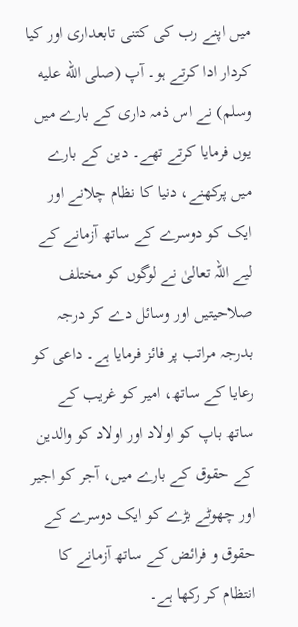میں اپنے رب کی کتنی تابعداری اور کیا کردار ادا کرتے ہو۔ آپ (صلى الله عليه وسلم) نے اس ذمہ داری کے بارے میں یوں فرمایا کرتے تھے۔ دین کے بارے میں پرکھنے، دنیا کا نظام چلانے اور ایک کو دوسرے کے ساتھ آزمانے کے لیے اللہ تعالیٰ نے لوگوں کو مختلف صلاحیتیں اور وسائل دے کر درجہ بدرجہ مراتب پر فائز فرمایا ہے۔ داعی کو رعایا کے ساتھ، امیر کو غریب کے ساتھ باپ کو اولاد اور اولاد کو والدین کے حقوق کے بارے میں، آجر کو اجیر اور چھوٹے بڑے کو ایک دوسرے کے حقوق و فرائض کے ساتھ آزمانے کا انتظام کر رکھا ہے۔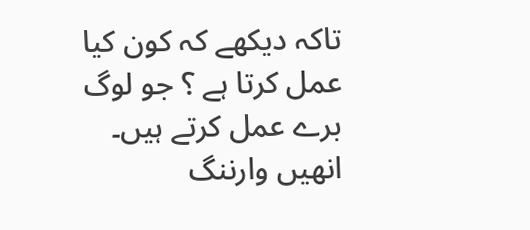تاکہ دیکھے کہ کون کیا عمل کرتا ہے ؟ جو لوگ برے عمل کرتے ہیں۔ انھیں وارننگ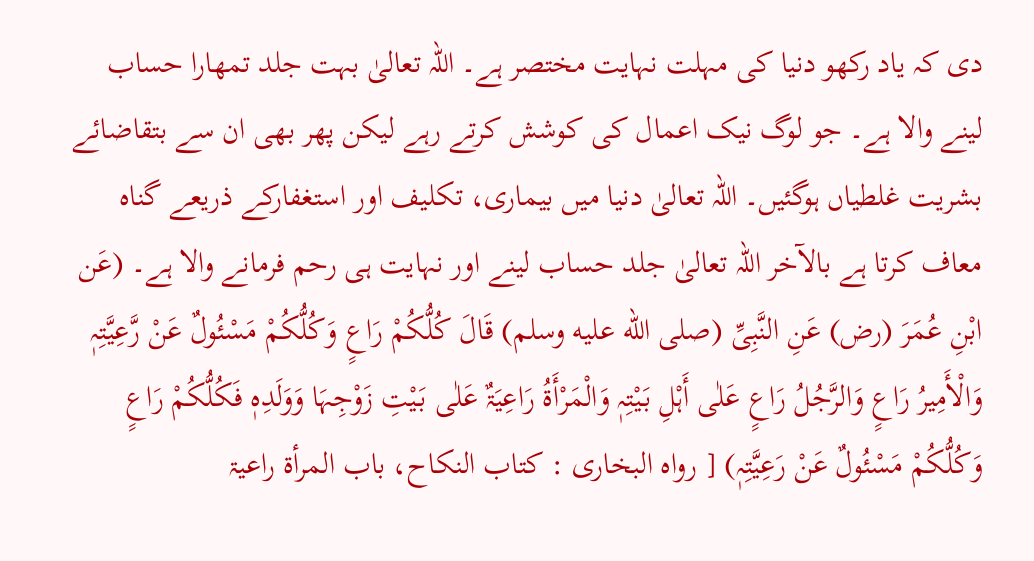دی کہ یاد رکھو دنیا کی مہلت نہایت مختصر ہے۔ اللہ تعالیٰ بہت جلد تمھارا حساب لینے والا ہے۔ جو لوگ نیک اعمال کی کوشش کرتے رہے لیکن پھر بھی ان سے بتقاضائے بشریت غلطیاں ہوگئیں۔ اللہ تعالیٰ دنیا میں بیماری، تکلیف اور استغفارکے ذریعے گناہ معاف کرتا ہے بالآخر اللہ تعالیٰ جلد حساب لینے اور نہایت ہی رحم فرمانے والا ہے۔ (عَن ابْنِ عُمَرَ (رض) عَنِ النَّبِیِّ (صلى الله عليه وسلم) قَالَ کُلُّکُمْ رَاعٍ وَکُلُّکُمْ مَسْئُولٌ عَنْ رَّعِیَّتِہٖ وَالْأَمِیرُ رَاعٍ وَالرَّجُلُ رَاعٍ عَلٰی أَہْلِ بَیْتِہٖ وَالْمَرْأَۃُ رَاعِیَۃٌ عَلٰی بَیْتِ زَوْجِہَا وَوَلَدِہٖ فَکُلُّکُمْ رَاعٍ وَکُلُّکُمْ مَسْئُولٌ عَنْ رَعِیَّتِہٖ) [ رواہ البخاری : کتاب النکاح، باب المرأۃ راعیۃ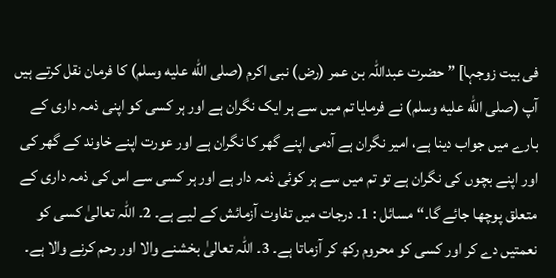فی بیت زوجہا] ” حضرت عبداللہ بن عمر (رض) نبی اکرم (صلى الله عليه وسلم) کا فرمان نقل کرتے ہیں آپ (صلى الله عليه وسلم) نے فرمایا تم میں سے ہر ایک نگران ہے اور ہر کسی کو اپنی ذمہ داری کے بارے میں جواب دینا ہے، امیر نگران ہے آدمی اپنے گھر کا نگران ہے اور عورت اپنے خاوند کے گھر کی اور اپنے بچوں کی نگران ہے تو تم میں سے ہر کوئی ذمہ دار ہے اور ہر کسی سے اس کی ذمہ داری کے متعلق پوچھا جائے گا۔“ مسائل : 1۔ درجات میں تفاوت آزمائش کے لیے ہے۔ 2۔ اللہ تعالیٰ کسی کو نعمتیں دے کر اور کسی کو محروم رکھ کر آزماتا ہے۔ 3۔ اللہ تعالیٰ بخشنے والا اور رحم کرنے والا ہے۔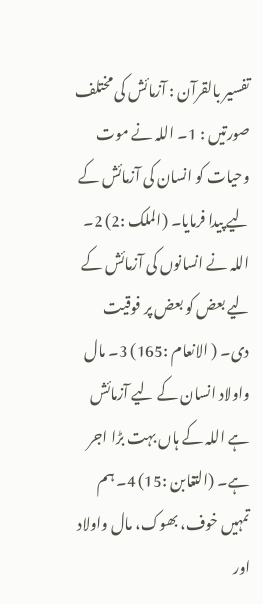تفسیر بالقرآن : آزمائش کی مختلف صورتیں : 1۔ اللہ نے موت وحیات کو انسان کی آزمائش کے لیے پیدا فرمایا۔ (الملک :2) 2۔ اللہ نے انسانوں کی آزمائش کے لیے بعض کو بعض پر فوقیت دی۔ ( الانعام :165) 3۔ مال واولاد انسان کے لیے آزمائش ہے اللہ کے ہاں بہت بڑا اجر ہے۔ (التغابن :15) 4۔ ہم تمہیں خوف، بھوک، مال واولاد اور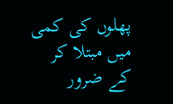پھلوں کی کمی میں مبتلا کر کے ضرور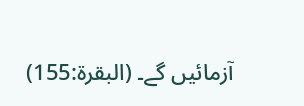آزمائیں گے۔ (البقرۃ:155)